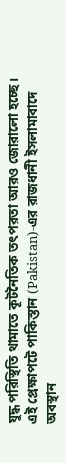যুদ্ধ পরিস্থিতি থামাতে কূটনৈতিক তৎপরতা আরও জোরালো হচ্ছে। এই প্রেক্ষাপটে পাকিস্তান (Pakistan)-এর রাজধানী ইসলামাবাদে অবস্থান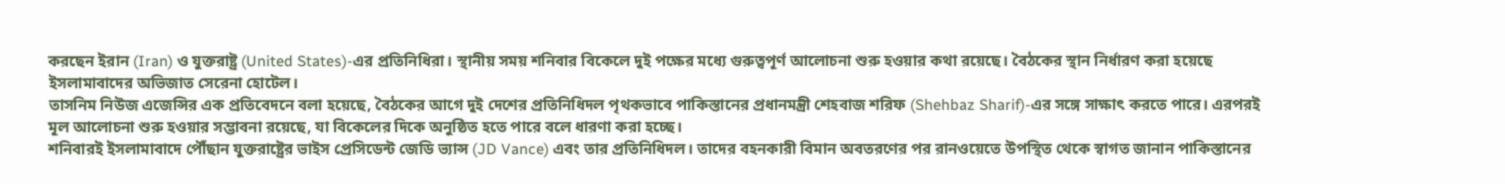করছেন ইরান (Iran) ও যুক্তরাষ্ট্র (United States)-এর প্রতিনিধিরা। স্থানীয় সময় শনিবার বিকেলে দুই পক্ষের মধ্যে গুরুত্বপূর্ণ আলোচনা শুরু হওয়ার কথা রয়েছে। বৈঠকের স্থান নির্ধারণ করা হয়েছে ইসলামাবাদের অভিজাত সেরেনা হোটেল।
তাসনিম নিউজ এজেন্সির এক প্রতিবেদনে বলা হয়েছে, বৈঠকের আগে দুই দেশের প্রতিনিধিদল পৃথকভাবে পাকিস্তানের প্রধানমন্ত্রী শেহবাজ শরিফ (Shehbaz Sharif)-এর সঙ্গে সাক্ষাৎ করতে পারে। এরপরই মূল আলোচনা শুরু হওয়ার সম্ভাবনা রয়েছে, যা বিকেলের দিকে অনুষ্ঠিত হতে পারে বলে ধারণা করা হচ্ছে।
শনিবারই ইসলামাবাদে পৌঁছান যুক্তরাষ্ট্রের ভাইস প্রেসিডেন্ট জেডি ভ্যান্স (JD Vance) এবং তার প্রতিনিধিদল। তাদের বহনকারী বিমান অবতরণের পর রানওয়েতে উপস্থিত থেকে স্বাগত জানান পাকিস্তানের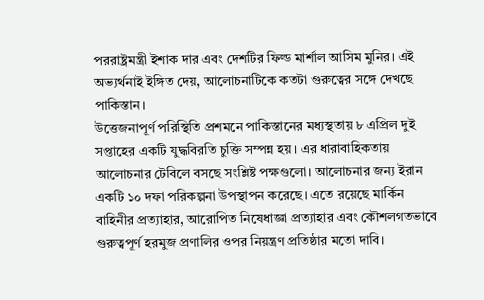পররাষ্ট্রমন্ত্রী ইশাক দার এবং দেশটির ফিল্ড মার্শাল আসিম মুনির। এই অভ্যর্থনাই ইঙ্গিত দেয়, আলোচনাটিকে কতটা গুরুত্বের সঙ্গে দেখছে পাকিস্তান।
উত্তেজনাপূর্ণ পরিস্থিতি প্রশমনে পাকিস্তানের মধ্যস্থতায় ৮ এপ্রিল দুই সপ্তাহের একটি যুদ্ধবিরতি চুক্তি সম্পন্ন হয়। এর ধারাবাহিকতায় আলোচনার টেবিলে বসছে সংশ্লিষ্ট পক্ষগুলো। আলোচনার জন্য ইরান একটি ১০ দফা পরিকল্পনা উপস্থাপন করেছে। এতে রয়েছে মার্কিন বাহিনীর প্রত্যাহার, আরোপিত নিষেধাজ্ঞা প্রত্যাহার এবং কৌশলগতভাবে গুরুত্বপূর্ণ হরমুজ প্রণালির ওপর নিয়ন্ত্রণ প্রতিষ্ঠার মতো দাবি।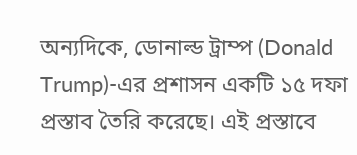অন্যদিকে, ডোনাল্ড ট্রাম্প (Donald Trump)-এর প্রশাসন একটি ১৫ দফা প্রস্তাব তৈরি করেছে। এই প্রস্তাবে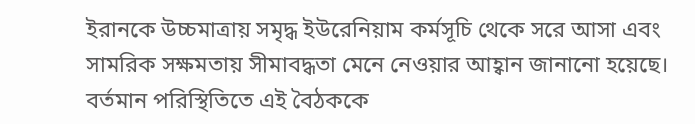ইরানকে উচ্চমাত্রায় সমৃদ্ধ ইউরেনিয়াম কর্মসূচি থেকে সরে আসা এবং সামরিক সক্ষমতায় সীমাবদ্ধতা মেনে নেওয়ার আহ্বান জানানো হয়েছে।
বর্তমান পরিস্থিতিতে এই বৈঠককে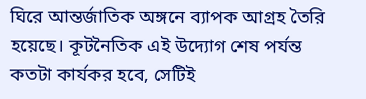ঘিরে আন্তর্জাতিক অঙ্গনে ব্যাপক আগ্রহ তৈরি হয়েছে। কূটনৈতিক এই উদ্যোগ শেষ পর্যন্ত কতটা কার্যকর হবে, সেটিই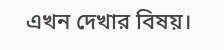এখন দেখার বিষয়।